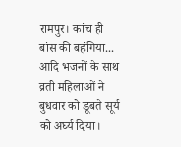रामपुर। कांच ही बांस की बहंगिया... आदि भजनों के साथ व्रती महिलाओं ने बुधवार को डूबते सूर्य को अर्घ्य दिया।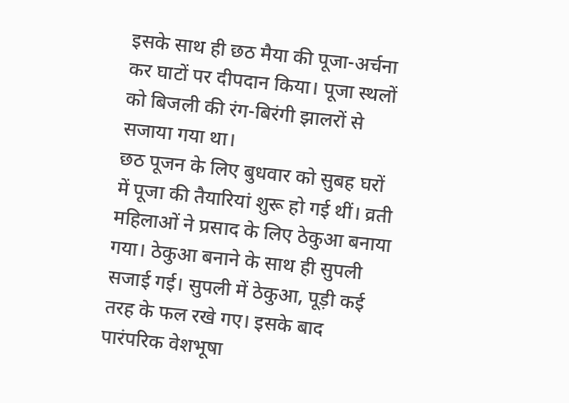इसके साथ ही छठ मैया की पूजा-अर्चना कर घाटों पर दीपदान किया। पूजा स्थलों को बिजली की रंग-बिरंगी झालरों से सजाया गया था।
छठ पूजन के लिए बुधवार को सुबह घरों में पूजा की तैयारियां शुरू हो गई थीं। व्रती महिलाओं ने प्रसाद के लिए ठेकुआ बनाया गया। ठेकुआ बनाने के साथ ही सुपली सजाई गई। सुपली में ठेकुआ, पूड़ी कई तरह के फल रखे गए। इसके बाद पारंपरिक वेशभूषा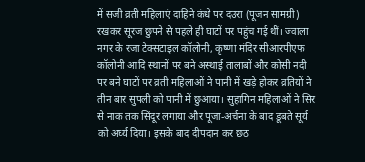में सजी व्रती महिलाएं दाहिने कंधे पर दउरा (पूजन सामग्री) रखकर सूरज छुपने से पहले ही घाटों पर पहुंच गई थीं। ज्वाला नगर के रजा टेक्सटाइल कॉलोनी, कृष्णा मंदिर सीआरपीएफ कॉलोनी आदि स्थानों पर बने अस्थाई तालाबों और कोसी नदी पर बने घाटों पर व्रती महिलाओं ने पानी में खड़े होकर व्रतियों ने तीन बार सुपली को पानी में छुआया। सुहागिन महिलाओं ने सिर से नाक तक सिंदूर लगाया और पूजा-अर्चना के बाद डूबते सूर्य को अर्घ्य दिया। इसके बाद दीपदान कर छठ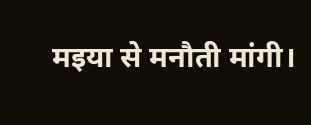मइया से मनौती मांगी।